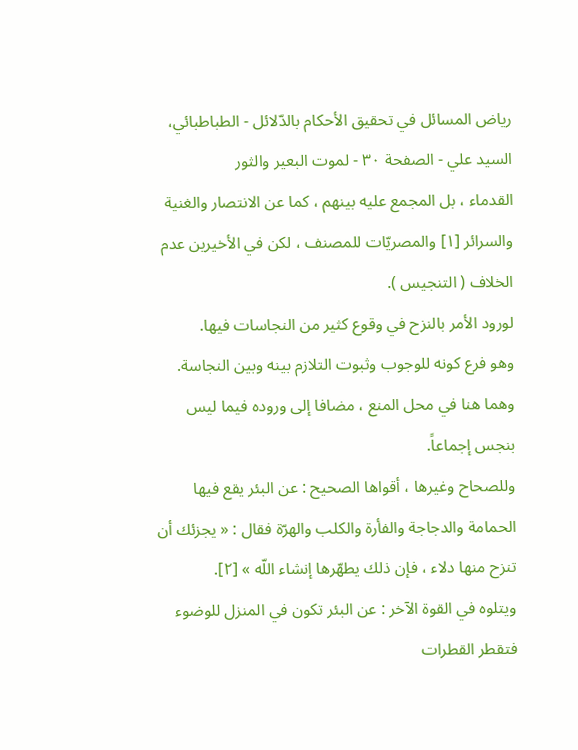رياض المسائل في تحقيق الأحكام بالدّلائل - الطباطبائي، السيد علي - الصفحة ٣٠ - لموت البعير والثور
القدماء ، بل المجمع عليه بينهم ، كما عن الانتصار والغنية والسرائر [١] والمصريّات للمصنف ، لكن في الأخيرين عدم الخلاف ( التنجيس ).
لورود الأمر بالنزح في وقوع كثير من النجاسات فيها.
وهو فرع كونه للوجوب وثبوت التلازم بينه وبين النجاسة. وهما هنا في محل المنع ، مضافا إلى وروده فيما ليس بنجس إجماعاً.
وللصحاح وغيرها ، أقواها الصحيح : عن البئر يقع فيها الحمامة والدجاجة والفأرة والكلب والهرّة فقال : « يجزئك أن تنزح منها دلاء ، فإن ذلك يطهّرها إنشاء اللّه » [٢].
ويتلوه في القوة الآخر : عن البئر تكون في المنزل للوضوء فتقطر القطرات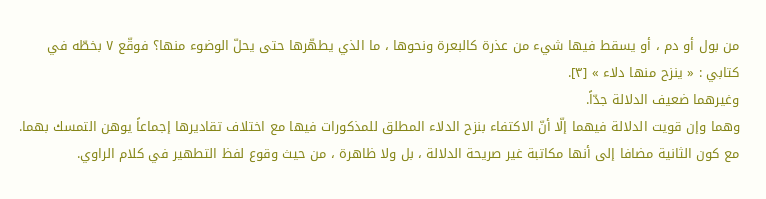من بول أو دم ، أو يسقط فيها شيء من عذرة كالبعرة ونحوها ، ما الذي يطهّرها حتى يحلّ الوضوء منها؟ فوقّع ٧ بخطّه في كتابي : « ينزح منها دلاء » [٣].
وغيرهما ضعيف الدلالة جدّاً.
وهما وإن قويت الدلالة فيهما إلّا أنّ الاكتفاء بنزح الدلاء المطلق للمذكورات فيها مع اختلاف تقاديرها إجماعاً يوهن التمسك بهما.
مع كون الثانية مضافا إلى أنها مكاتبة غير صريحة الدلالة ، بل ولا ظاهرة ، من حيث وقوع لفظ التطهير في كلام الراوي.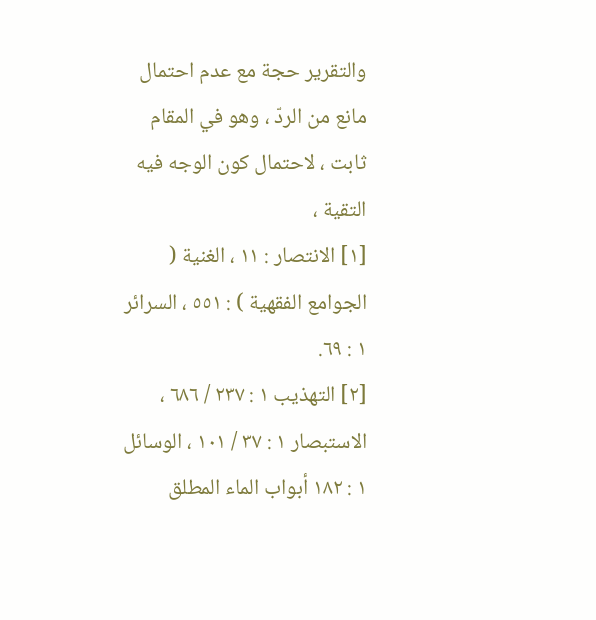والتقرير حجة مع عدم احتمال مانع من الردّ ، وهو في المقام ثابت ، لاحتمال كون الوجه فيه التقية ،
[١] الانتصار : ١١ ، الغنية ( الجوامع الفقهية ) : ٥٥١ ، السرائر ١ : ٦٩.
[٢] التهذيب ١ : ٢٣٧ / ٦٨٦ ، الاستبصار ١ : ٣٧ / ١٠١ ، الوسائل ١ : ١٨٢ أبواب الماء المطلق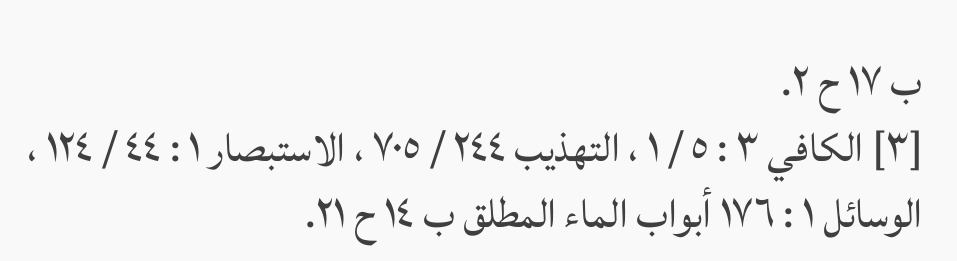ب ١٧ ح ٢.
[٣] الكافي ٣ : ٥ / ١ ، التهذيب ٢٤٤ / ٧٠٥ ، الاستبصار ١ : ٤٤ / ١٢٤ ، الوسائل ١ : ١٧٦ أبواب الماء المطلق ب ١٤ ح ٢١.